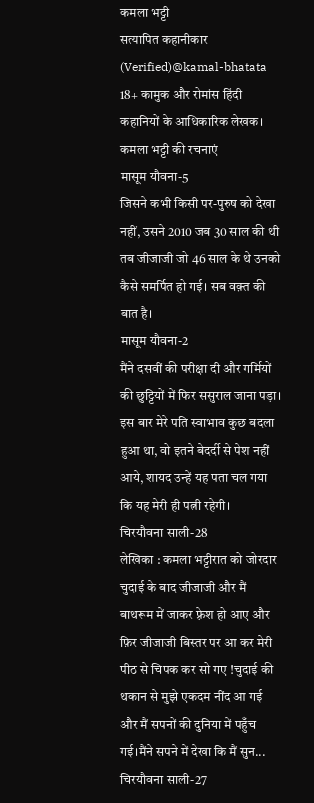कमला भट्टी
सत्यापित कहानीकार (Verified)@kamal-bhatata
18+ कामुक और रोमांस हिंदी कहानियों के आधिकारिक लेखक।
कमला भट्टी की रचनाएं
मासूम यौवना-5
जिसने कभी किसी पर-पुरुष को देखा नहीं, उसने 2010 जब 30 साल की थी तब जीजाजी जो 46 साल के थे उनको कैसे समर्पित हो गई। सब वक़्त की बात है।
मासूम यौवना-2
मैंने दसवीं की परीक्षा दी और गर्मियों की छुट्टियों में फिर ससुराल जाना पड़ा। इस बार मेरे पति स्वाभाव कुछ बदला हुआ था, वो इतने बेदर्दी से पेश नहीं आये, शायद उन्हें यह पता चल गया कि यह मेरी ही पत्नी रहेगी।
चिरयौवना साली-28
लेखिका : कमला भट्टीरात को जोरदार चुदाई के बाद जीजाजी और मैं बाथरूम में जाकर फ़्रेश हो आए और फ़िर जीजाजी बिस्तर पर आ कर मेरी पीठ से चिपक कर सो गए !चुदाई की थकान से मुझे एकदम नींद आ गई और मैं सपनों की दुनिया में पहुँच गई।मैंने सपने में देखा कि मैं सुन...
चिरयौवना साली-27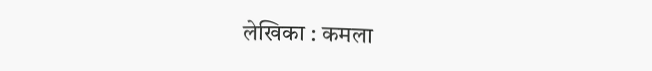लेखिका : कमला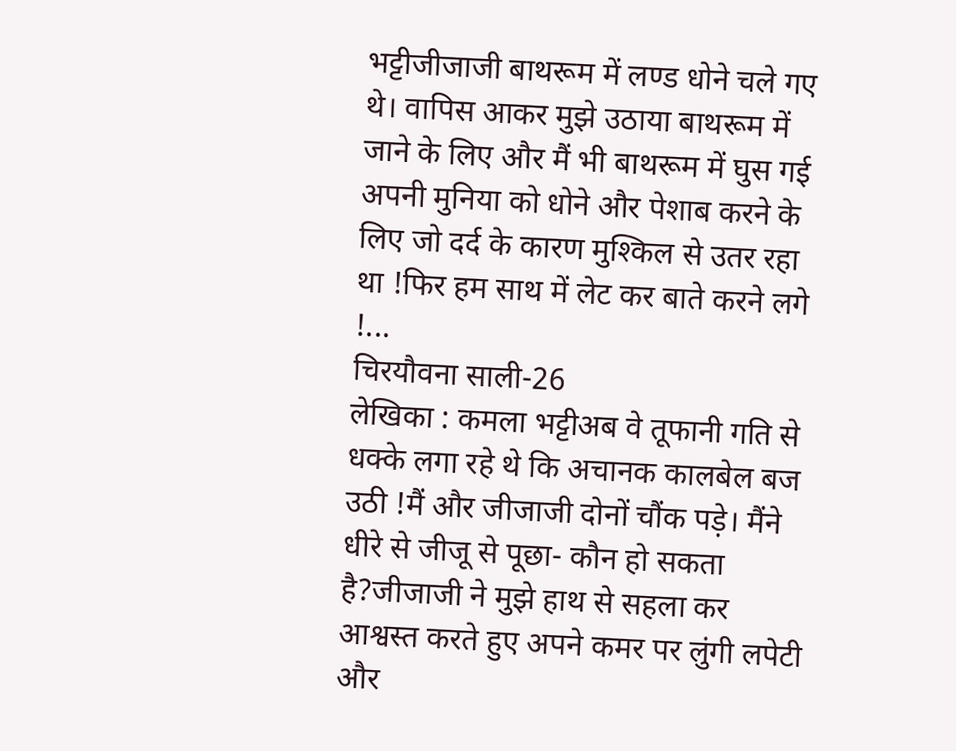भट्टीजीजाजी बाथरूम में लण्ड धोने चले गए थे। वापिस आकर मुझे उठाया बाथरूम में जाने के लिए और मैं भी बाथरूम में घुस गई अपनी मुनिया को धोने और पेशाब करने के लिए जो दर्द के कारण मुश्किल से उतर रहा था !फिर हम साथ में लेट कर बाते करने लगे !...
चिरयौवना साली-26
लेखिका : कमला भट्टीअब वे तूफानी गति से धक्के लगा रहे थे कि अचानक कालबेल बज उठी !मैं और जीजाजी दोनों चौंक पड़े। मैंने धीरे से जीजू से पूछा- कौन हो सकता है?जीजाजी ने मुझे हाथ से सहला कर आश्वस्त करते हुए अपने कमर पर लुंगी लपेटी और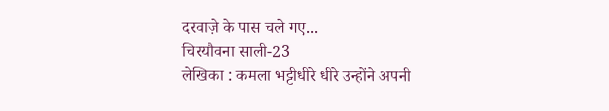दरवाज़े के पास चले गए...
चिरयौवना साली-23
लेखिका : कमला भट्टीधीरे धीरे उन्होंने अपनी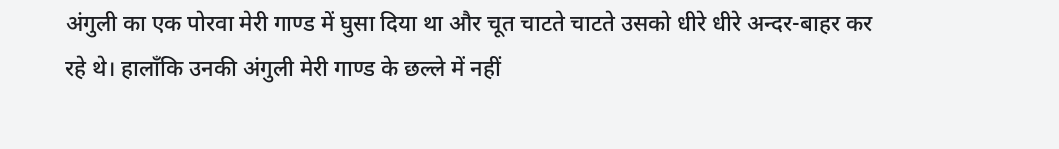अंगुली का एक पोरवा मेरी गाण्ड में घुसा दिया था और चूत चाटते चाटते उसको धीरे धीरे अन्दर-बाहर कर रहे थे। हालाँकि उनकी अंगुली मेरी गाण्ड के छल्ले में नहीं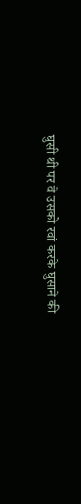घुसी थी पर वे उसको रवां करके घुसाने की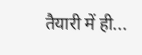तैयारी में ही...